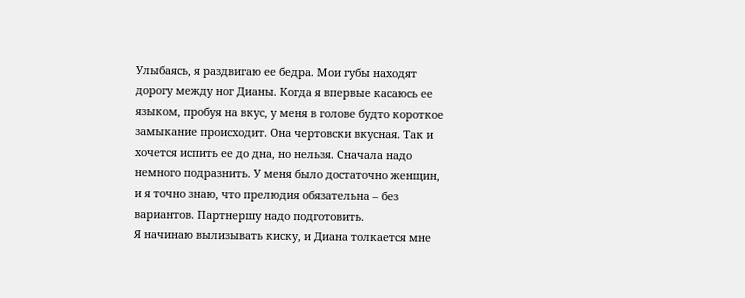Улыбаясь, я раздвигаю ее бедра. Мои губы находят дорогу между ног Дианы. Когда я впервые касаюсь ее языком, пробуя на вкус, у меня в голове будто короткое замыкание происходит. Она чертовски вкусная. Так и хочется испить ее до дна, но нельзя. Сначала надо немного подразнить. У меня было достаточно женщин, и я точно знаю, что прелюдия обязательна – без вариантов. Партнершу надо подготовить.
Я начинаю вылизывать киску, и Диана толкается мне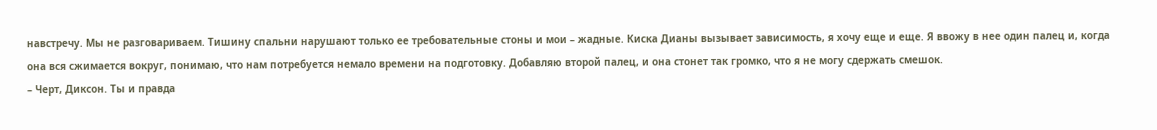навстречу. Мы не разговариваем. Тишину спальни нарушают только ее требовательные стоны и мои – жадные. Киска Дианы вызывает зависимость, я хочу еще и еще. Я ввожу в нее один палец и, когда она вся сжимается вокруг, понимаю, что нам потребуется немало времени на подготовку. Добавляю второй палец, и она стонет так громко, что я не могу сдержать смешок.
– Черт, Диксон. Ты и правда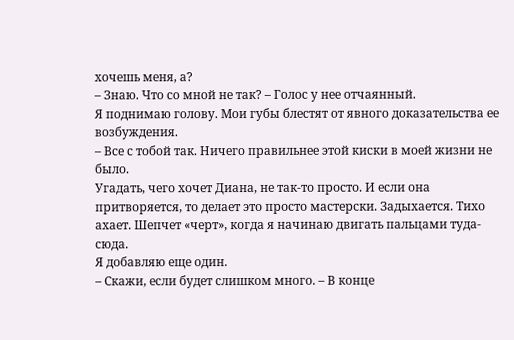хочешь меня, а?
– Знаю. Что со мной не так? – Голос у нее отчаянный.
Я поднимаю голову. Мои губы блестят от явного доказательства ее возбуждения.
– Все с тобой так. Ничего правильнее этой киски в моей жизни не было.
Угадать, чего хочет Диана, не так-то просто. И если она притворяется, то делает это просто мастерски. Задыхается. Тихо ахает. Шепчет «черт», когда я начинаю двигать пальцами туда-сюда.
Я добавляю еще один.
– Скажи, если будет слишком много. – В конце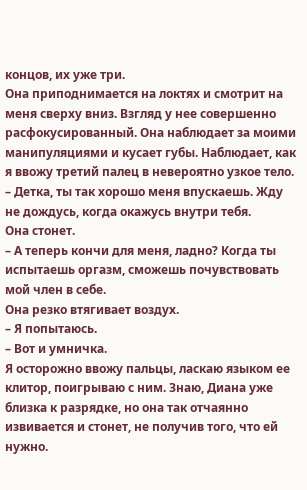концов, их уже три.
Она приподнимается на локтях и смотрит на меня сверху вниз. Взгляд у нее совершенно расфокусированный. Она наблюдает за моими манипуляциями и кусает губы. Наблюдает, как я ввожу третий палец в невероятно узкое тело.
– Детка, ты так хорошо меня впускаешь. Жду не дождусь, когда окажусь внутри тебя.
Она стонет.
– А теперь кончи для меня, ладно? Когда ты испытаешь оргазм, сможешь почувствовать мой член в себе.
Она резко втягивает воздух.
– Я попытаюсь.
– Вот и умничка.
Я осторожно ввожу пальцы, ласкаю языком ее клитор, поигрываю с ним. Знаю, Диана уже близка к разрядке, но она так отчаянно извивается и стонет, не получив того, что ей нужно.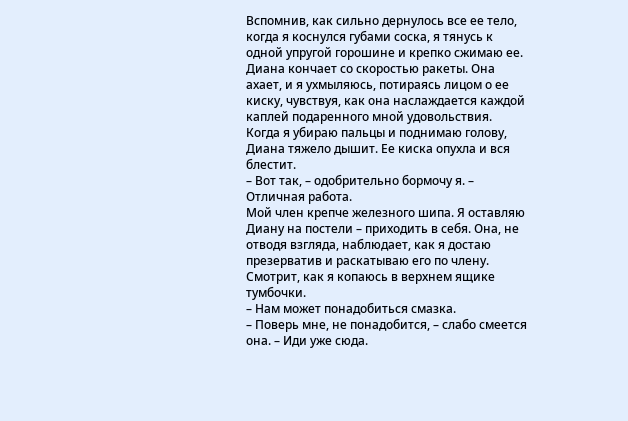Вспомнив, как сильно дернулось все ее тело, когда я коснулся губами соска, я тянусь к одной упругой горошине и крепко сжимаю ее. Диана кончает со скоростью ракеты. Она ахает, и я ухмыляюсь, потираясь лицом о ее киску, чувствуя, как она наслаждается каждой каплей подаренного мной удовольствия.
Когда я убираю пальцы и поднимаю голову, Диана тяжело дышит. Ее киска опухла и вся блестит.
– Вот так, – одобрительно бормочу я. – Отличная работа.
Мой член крепче железного шипа. Я оставляю Диану на постели – приходить в себя. Она, не отводя взгляда, наблюдает, как я достаю презерватив и раскатываю его по члену. Смотрит, как я копаюсь в верхнем ящике тумбочки.
– Нам может понадобиться смазка.
– Поверь мне, не понадобится, – слабо смеется она. – Иди уже сюда.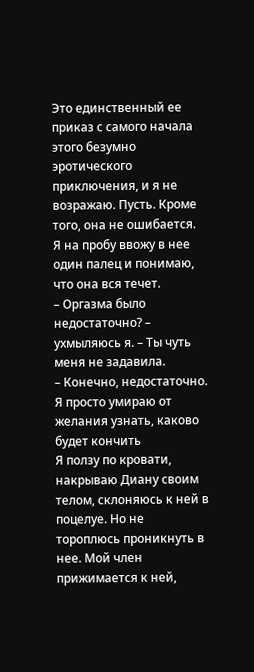Это единственный ее приказ с самого начала этого безумно эротического приключения, и я не возражаю. Пусть. Кроме того, она не ошибается. Я на пробу ввожу в нее один палец и понимаю, что она вся течет.
– Оргазма было недостаточно? – ухмыляюсь я. – Ты чуть меня не задавила.
– Конечно, недостаточно. Я просто умираю от желания узнать, каково будет кончить
Я ползу по кровати, накрываю Диану своим телом, склоняюсь к ней в поцелуе. Но не тороплюсь проникнуть в нее. Мой член прижимается к ней,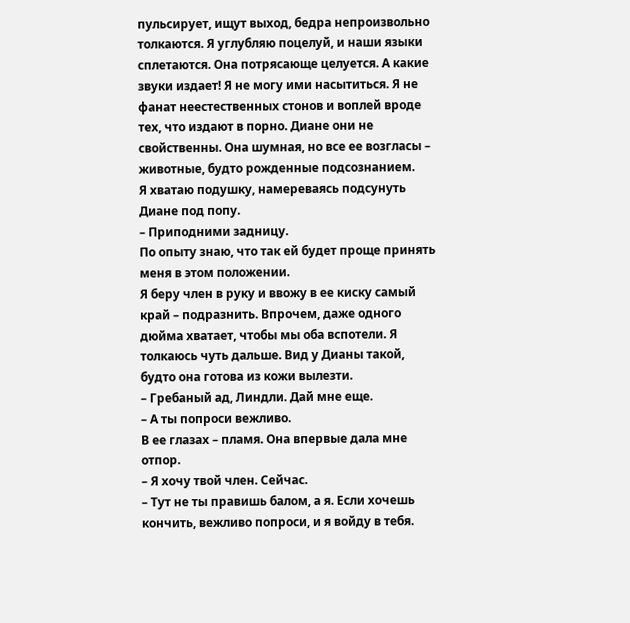пульсирует, ищут выход, бедра непроизвольно толкаются. Я углубляю поцелуй, и наши языки сплетаются. Она потрясающе целуется. А какие звуки издает! Я не могу ими насытиться. Я не фанат неестественных стонов и воплей вроде тех, что издают в порно. Диане они не свойственны. Она шумная, но все ее возгласы – животные, будто рожденные подсознанием.
Я хватаю подушку, намереваясь подсунуть Диане под попу.
– Приподними задницу.
По опыту знаю, что так ей будет проще принять меня в этом положении.
Я беру член в руку и ввожу в ее киску самый край – подразнить. Впрочем, даже одного дюйма хватает, чтобы мы оба вспотели. Я толкаюсь чуть дальше. Вид у Дианы такой, будто она готова из кожи вылезти.
– Гребаный ад, Линдли. Дай мне еще.
– А ты попроси вежливо.
В ее глазах – пламя. Она впервые дала мне отпор.
– Я хочу твой член. Сейчас.
– Тут не ты правишь балом, а я. Если хочешь кончить, вежливо попроси, и я войду в тебя.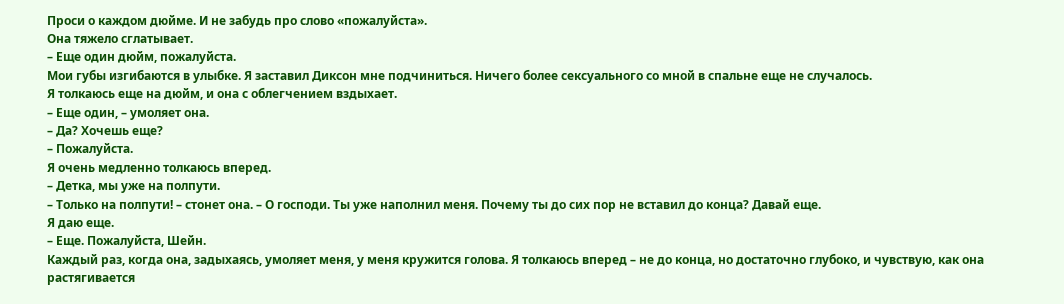Проси о каждом дюйме. И не забудь про слово «пожалуйста».
Она тяжело сглатывает.
– Еще один дюйм, пожалуйста.
Мои губы изгибаются в улыбке. Я заставил Диксон мне подчиниться. Ничего более сексуального со мной в спальне еще не случалось.
Я толкаюсь еще на дюйм, и она с облегчением вздыхает.
– Еще один, – умоляет она.
– Да? Хочешь еще?
– Пожалуйста.
Я очень медленно толкаюсь вперед.
– Детка, мы уже на полпути.
– Только на полпути! – стонет она. – О господи. Ты уже наполнил меня. Почему ты до сих пор не вставил до конца? Давай еще.
Я даю еще.
– Еще. Пожалуйста, Шейн.
Каждый раз, когда она, задыхаясь, умоляет меня, у меня кружится голова. Я толкаюсь вперед – не до конца, но достаточно глубоко, и чувствую, как она растягивается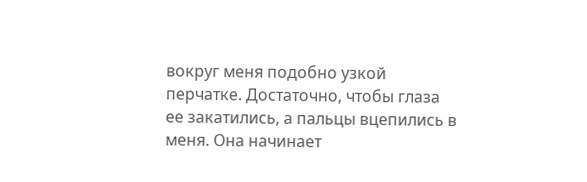вокруг меня подобно узкой перчатке. Достаточно, чтобы глаза ее закатились, а пальцы вцепились в меня. Она начинает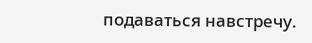подаваться навстречу.